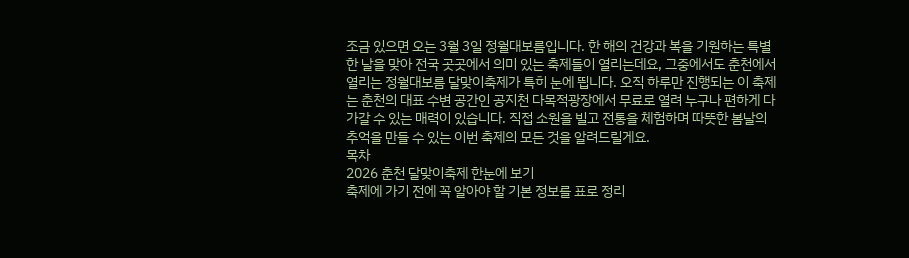조금 있으면 오는 3월 3일 정월대보름입니다. 한 해의 건강과 복을 기원하는 특별한 날을 맞아 전국 곳곳에서 의미 있는 축제들이 열리는데요, 그중에서도 춘천에서 열리는 정월대보름 달맞이축제가 특히 눈에 띕니다. 오직 하루만 진행되는 이 축제는 춘천의 대표 수변 공간인 공지천 다목적광장에서 무료로 열려 누구나 편하게 다가갈 수 있는 매력이 있습니다. 직접 소원을 빌고 전통을 체험하며 따뜻한 봄날의 추억을 만들 수 있는 이번 축제의 모든 것을 알려드릴게요.
목차
2026 춘천 달맞이축제 한눈에 보기
축제에 가기 전에 꼭 알아야 할 기본 정보를 표로 정리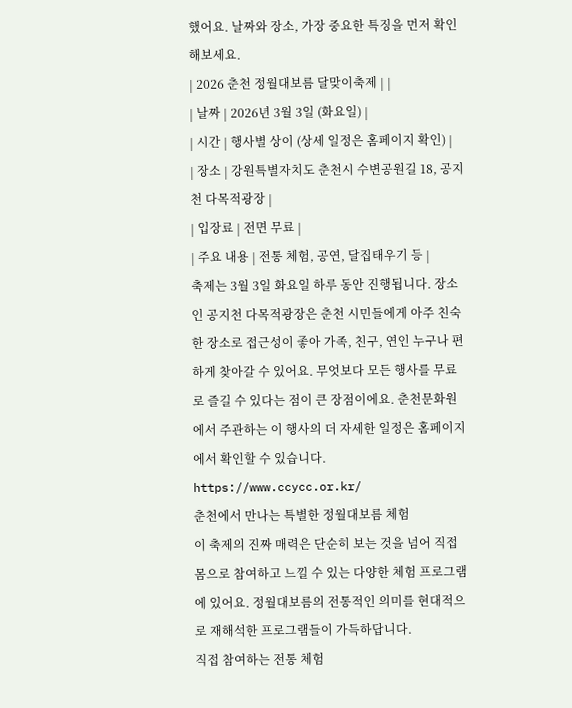했어요. 날짜와 장소, 가장 중요한 특징을 먼저 확인해보세요.
| 2026 춘천 정월대보름 달맞이축제 | |
| 날짜 | 2026년 3월 3일 (화요일) |
| 시간 | 행사별 상이 (상세 일정은 홈페이지 확인) |
| 장소 | 강원특별자치도 춘천시 수변공원길 18, 공지천 다목적광장 |
| 입장료 | 전면 무료 |
| 주요 내용 | 전통 체험, 공연, 달집태우기 등 |
축제는 3월 3일 화요일 하루 동안 진행됩니다. 장소인 공지천 다목적광장은 춘천 시민들에게 아주 친숙한 장소로 접근성이 좋아 가족, 친구, 연인 누구나 편하게 찾아갈 수 있어요. 무엇보다 모든 행사를 무료로 즐길 수 있다는 점이 큰 장점이에요. 춘천문화원에서 주관하는 이 행사의 더 자세한 일정은 홈페이지에서 확인할 수 있습니다. https://www.ccycc.or.kr/
춘천에서 만나는 특별한 정월대보름 체험
이 축제의 진짜 매력은 단순히 보는 것을 넘어 직접 몸으로 참여하고 느낄 수 있는 다양한 체험 프로그램에 있어요. 정월대보름의 전통적인 의미를 현대적으로 재해석한 프로그램들이 가득하답니다.
직접 참여하는 전통 체험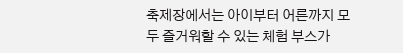축제장에서는 아이부터 어른까지 모두 즐거워할 수 있는 체험 부스가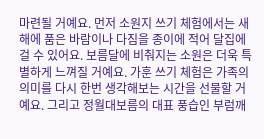마련될 거예요. 먼저 소원지 쓰기 체험에서는 새해에 품은 바람이나 다짐을 종이에 적어 달집에 걸 수 있어요. 보름달에 비춰지는 소원은 더욱 특별하게 느껴질 거예요. 가훈 쓰기 체험은 가족의 의미를 다시 한번 생각해보는 시간을 선물할 거예요. 그리고 정월대보름의 대표 풍습인 부럼깨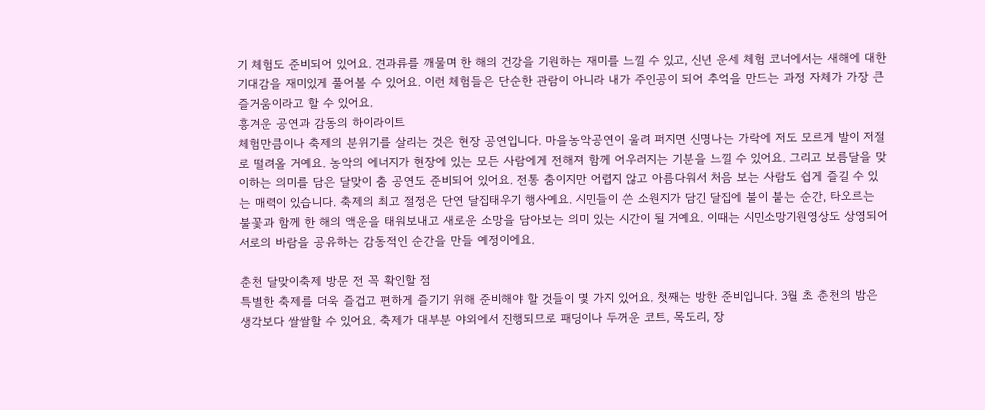기 체험도 준비되어 있어요. 견과류를 깨물며 한 해의 건강을 기원하는 재미를 느낄 수 있고, 신년 운세 체험 코너에서는 새해에 대한 기대감을 재미있게 풀어볼 수 있어요. 이런 체험들은 단순한 관람이 아니라 내가 주인공이 되어 추억을 만드는 과정 자체가 가장 큰 즐거움이라고 할 수 있어요.
흥겨운 공연과 감동의 하이라이트
체험만큼이나 축제의 분위기를 살리는 것은 현장 공연입니다. 마을농악공연이 울려 퍼지면 신명나는 가락에 저도 모르게 발이 저절로 떨려올 거예요. 농악의 에너지가 현장에 있는 모든 사람에게 전해져 함께 어우러지는 기분을 느낄 수 있어요. 그리고 보름달을 맞이하는 의미를 담은 달맞이 춤 공연도 준비되어 있어요. 전통 춤이지만 어렵지 않고 아름다워서 처음 보는 사람도 쉽게 즐길 수 있는 매력이 있습니다. 축제의 최고 절정은 단연 달집태우기 행사예요. 시민들이 쓴 소원지가 담긴 달집에 불이 붙는 순간, 타오르는 불꽃과 함께 한 해의 액운을 태워보내고 새로운 소망을 담아보는 의미 있는 시간이 될 거예요. 이때는 시민소망기원영상도 상영되어 서로의 바람을 공유하는 감동적인 순간을 만들 예정이에요.

춘천 달맞이축제 방문 전 꼭 확인할 점
특별한 축제를 더욱 즐겁고 편하게 즐기기 위해 준비해야 할 것들이 몇 가지 있어요. 첫째는 방한 준비입니다. 3월 초 춘천의 밤은 생각보다 쌀쌀할 수 있어요. 축제가 대부분 야외에서 진행되므로 패딩이나 두꺼운 코트, 목도리, 장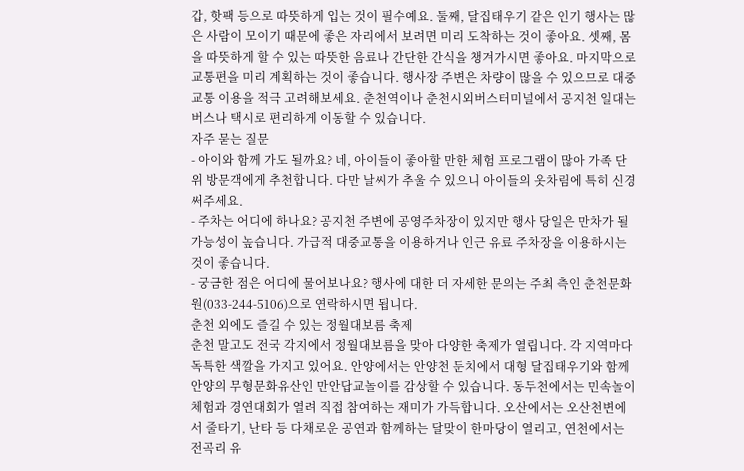갑, 핫팩 등으로 따뜻하게 입는 것이 필수예요. 둘째, 달집태우기 같은 인기 행사는 많은 사람이 모이기 때문에 좋은 자리에서 보려면 미리 도착하는 것이 좋아요. 셋째, 몸을 따뜻하게 할 수 있는 따뜻한 음료나 간단한 간식을 챙겨가시면 좋아요. 마지막으로 교통편을 미리 계획하는 것이 좋습니다. 행사장 주변은 차량이 많을 수 있으므로 대중교통 이용을 적극 고려해보세요. 춘천역이나 춘천시외버스터미널에서 공지천 일대는 버스나 택시로 편리하게 이동할 수 있습니다.
자주 묻는 질문
- 아이와 함께 가도 될까요? 네, 아이들이 좋아할 만한 체험 프로그램이 많아 가족 단위 방문객에게 추천합니다. 다만 날씨가 추울 수 있으니 아이들의 옷차림에 특히 신경 써주세요.
- 주차는 어디에 하나요? 공지천 주변에 공영주차장이 있지만 행사 당일은 만차가 될 가능성이 높습니다. 가급적 대중교통을 이용하거나 인근 유료 주차장을 이용하시는 것이 좋습니다.
- 궁금한 점은 어디에 물어보나요? 행사에 대한 더 자세한 문의는 주최 측인 춘천문화원(033-244-5106)으로 연락하시면 됩니다.
춘천 외에도 즐길 수 있는 정월대보름 축제
춘천 말고도 전국 각지에서 정월대보름을 맞아 다양한 축제가 열립니다. 각 지역마다 독특한 색깔을 가지고 있어요. 안양에서는 안양천 둔치에서 대형 달집태우기와 함께 안양의 무형문화유산인 만안답교놀이를 감상할 수 있습니다. 동두천에서는 민속놀이 체험과 경연대회가 열려 직접 참여하는 재미가 가득합니다. 오산에서는 오산천변에서 줄타기, 난타 등 다채로운 공연과 함께하는 달맞이 한마당이 열리고, 연천에서는 전곡리 유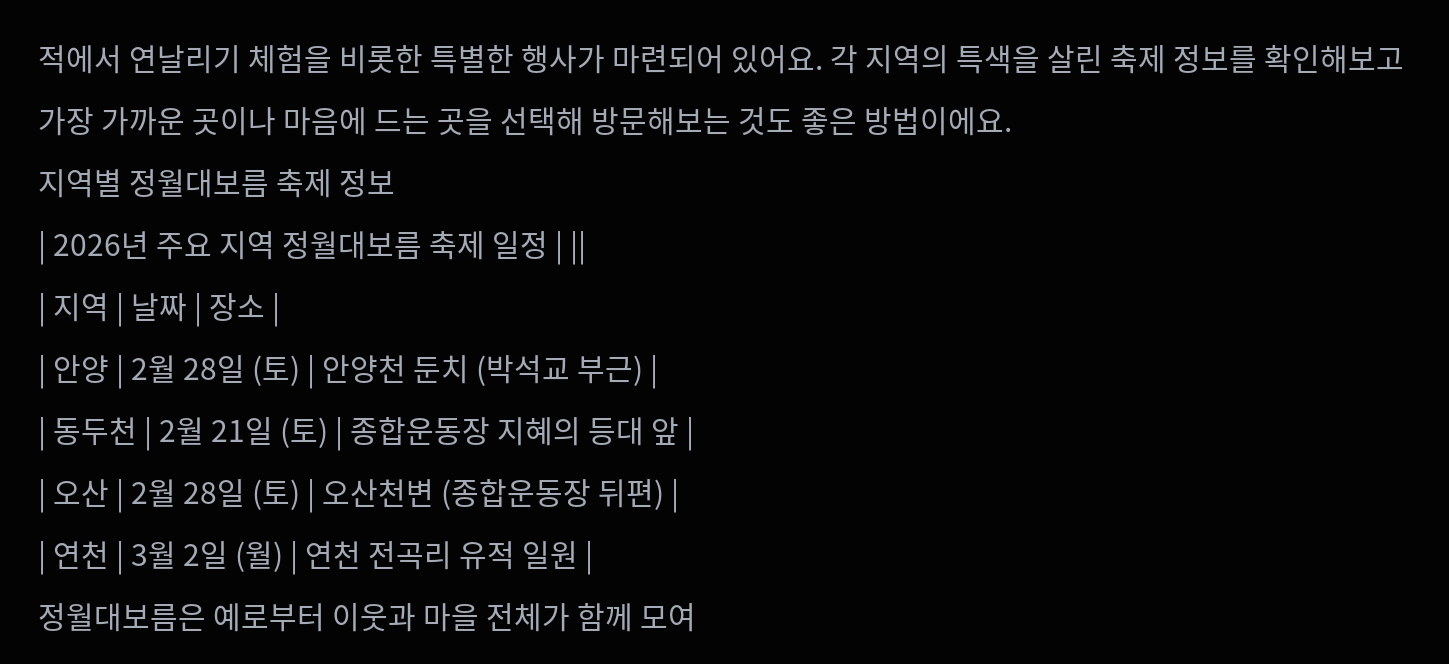적에서 연날리기 체험을 비롯한 특별한 행사가 마련되어 있어요. 각 지역의 특색을 살린 축제 정보를 확인해보고 가장 가까운 곳이나 마음에 드는 곳을 선택해 방문해보는 것도 좋은 방법이에요.
지역별 정월대보름 축제 정보
| 2026년 주요 지역 정월대보름 축제 일정 | ||
| 지역 | 날짜 | 장소 |
| 안양 | 2월 28일 (토) | 안양천 둔치 (박석교 부근) |
| 동두천 | 2월 21일 (토) | 종합운동장 지혜의 등대 앞 |
| 오산 | 2월 28일 (토) | 오산천변 (종합운동장 뒤편) |
| 연천 | 3월 2일 (월) | 연천 전곡리 유적 일원 |
정월대보름은 예로부터 이웃과 마을 전체가 함께 모여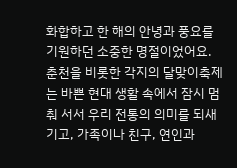화합하고 한 해의 안녕과 풍요를 기원하던 소중한 명절이었어요. 춘천을 비롯한 각지의 달맞이축제는 바쁜 현대 생활 속에서 잠시 멈춰 서서 우리 전통의 의미를 되새기고, 가족이나 친구, 연인과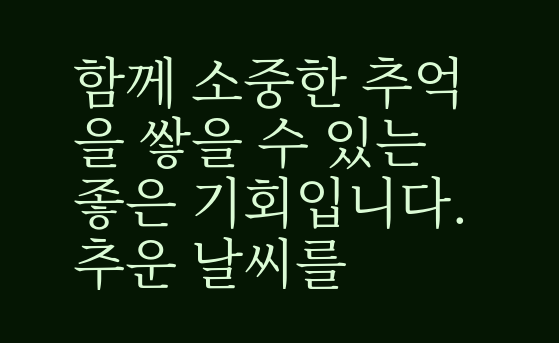함께 소중한 추억을 쌓을 수 있는 좋은 기회입니다. 추운 날씨를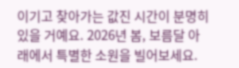이기고 찾아가는 값진 시간이 분명히 있을 거예요. 2026년 봄, 보름달 아래에서 특별한 소원을 빌어보세요.